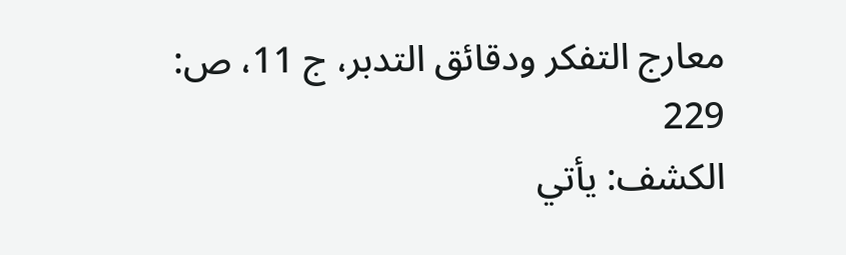معارج التفكر ودقائق التدبر، ج 11، ص: 229
الكشف: يأتي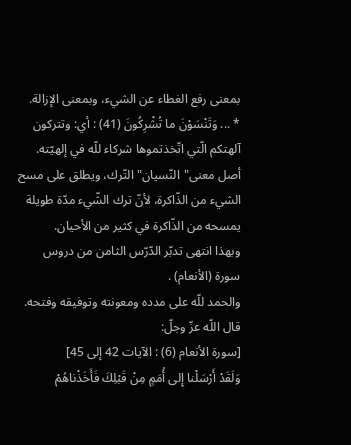بمعنى رفع الغطاء عن الشيء، وبمعنى الإزالة.
* ... وَتَنْسَوْنَ ما تُشْرِكُونَ (41) : أي: وتتركون آلهتكم الّتي اتّخذتموها شركاء للّه في إلهيّته.
أصل معنى"النّسيان"التّرك، ويطلق على مسح الشيء من الذّاكرة، لأنّ ترك الشّيء مدّة طويلة يمسحه من الذّاكرة في كثير من الأحيان.
وبهذا انتهى تدبّر الدّرّس الثامن من دروس سورة (الأنعام) .
والحمد للّه على مدده ومعونته وتوفيقه وفتحه.
قال اللّه عزّ وجلّ:
[سورة الأنعام (6) : الآيات 42 إلى 45]
وَلَقَدْ أَرْسَلْنا إِلى أُمَمٍ مِنْ قَبْلِكَ فَأَخَذْناهُمْ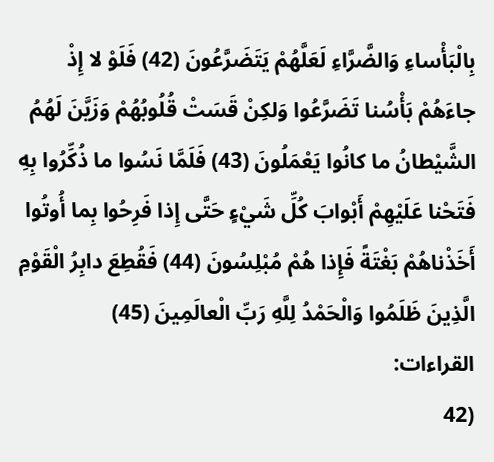بِالْبَأْساءِ وَالضَّرَّاءِ لَعَلَّهُمْ يَتَضَرَّعُونَ (42) فَلَوْ لا إِذْ جاءَهُمْ بَأْسُنا تَضَرَّعُوا وَلكِنْ قَسَتْ قُلُوبُهُمْ وَزَيَّنَ لَهُمُ الشَّيْطانُ ما كانُوا يَعْمَلُونَ (43) فَلَمَّا نَسُوا ما ذُكِّرُوا بِهِ فَتَحْنا عَلَيْهِمْ أَبْوابَ كُلِّ شَيْءٍ حَتَّى إِذا فَرِحُوا بِما أُوتُوا أَخَذْناهُمْ بَغْتَةً فَإِذا هُمْ مُبْلِسُونَ (44) فَقُطِعَ دابِرُ الْقَوْمِ الَّذِينَ ظَلَمُوا وَالْحَمْدُ لِلَّهِ رَبِّ الْعالَمِينَ (45)
القراءات:
(42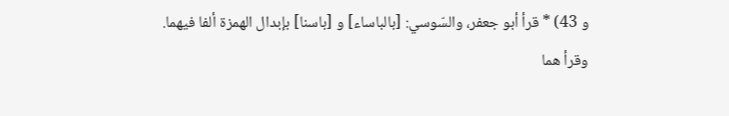و 43) * قرأ أبو جعفر، والسّوسي: [بالباساء] و [باسنا] بإبدال الهمزة ألفا فيهما.
وقرأ هما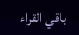باقي القراء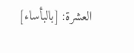العشرة: [بالبأساء]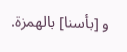و [بأسنا] بالهمزة.